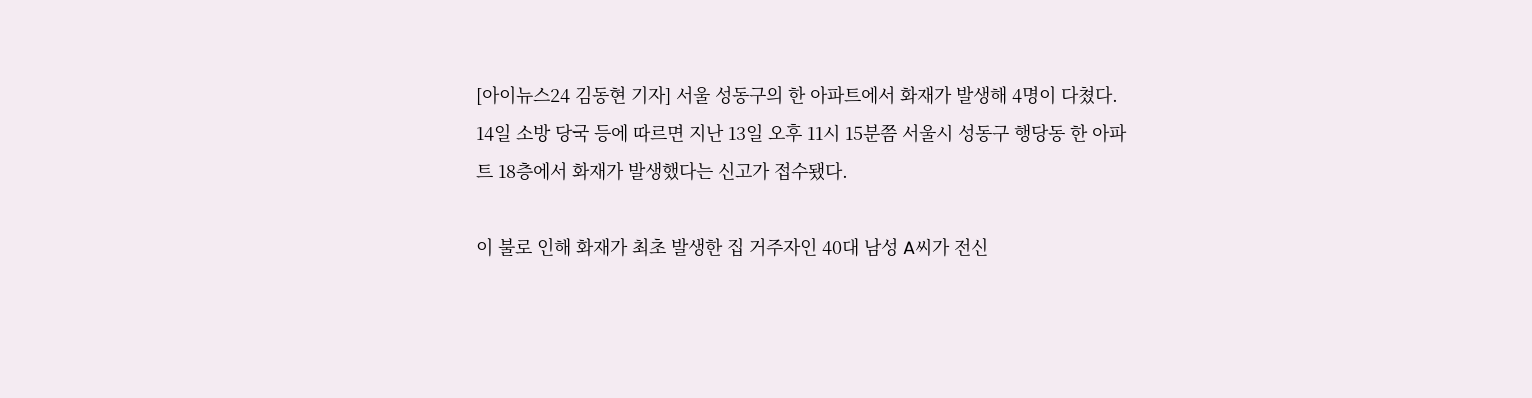[아이뉴스24 김동현 기자] 서울 성동구의 한 아파트에서 화재가 발생해 4명이 다쳤다.
14일 소방 당국 등에 따르면 지난 13일 오후 11시 15분쯤 서울시 성동구 행당동 한 아파트 18층에서 화재가 발생했다는 신고가 접수됐다.

이 불로 인해 화재가 최초 발생한 집 거주자인 40대 남성 A씨가 전신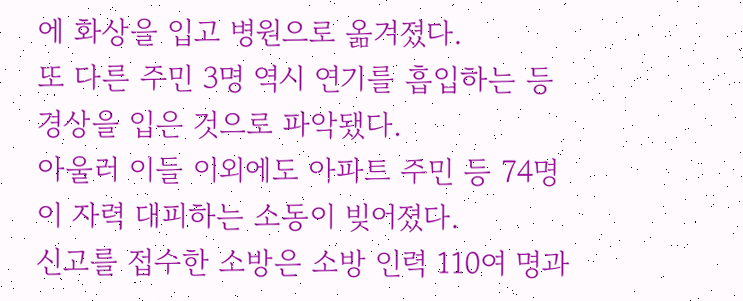에 화상을 입고 병원으로 옮겨졌다.
또 다른 주민 3명 역시 연기를 흡입하는 등 경상을 입은 것으로 파악됐다.
아울러 이들 이외에도 아파트 주민 등 74명이 자력 대피하는 소동이 빚어졌다.
신고를 접수한 소방은 소방 인력 110여 명과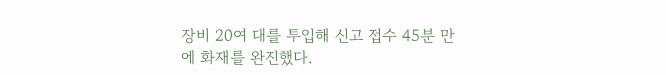장비 20여 대를 투입해 신고 접수 45분 만에 화재를 완진했다.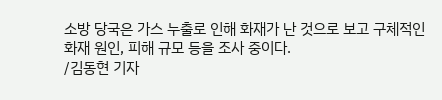소방 당국은 가스 누출로 인해 화재가 난 것으로 보고 구체적인 화재 원인, 피해 규모 등을 조사 중이다.
/김동현 기자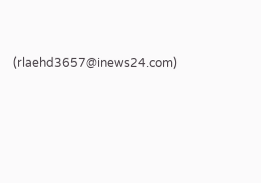(rlaehd3657@inews24.com)